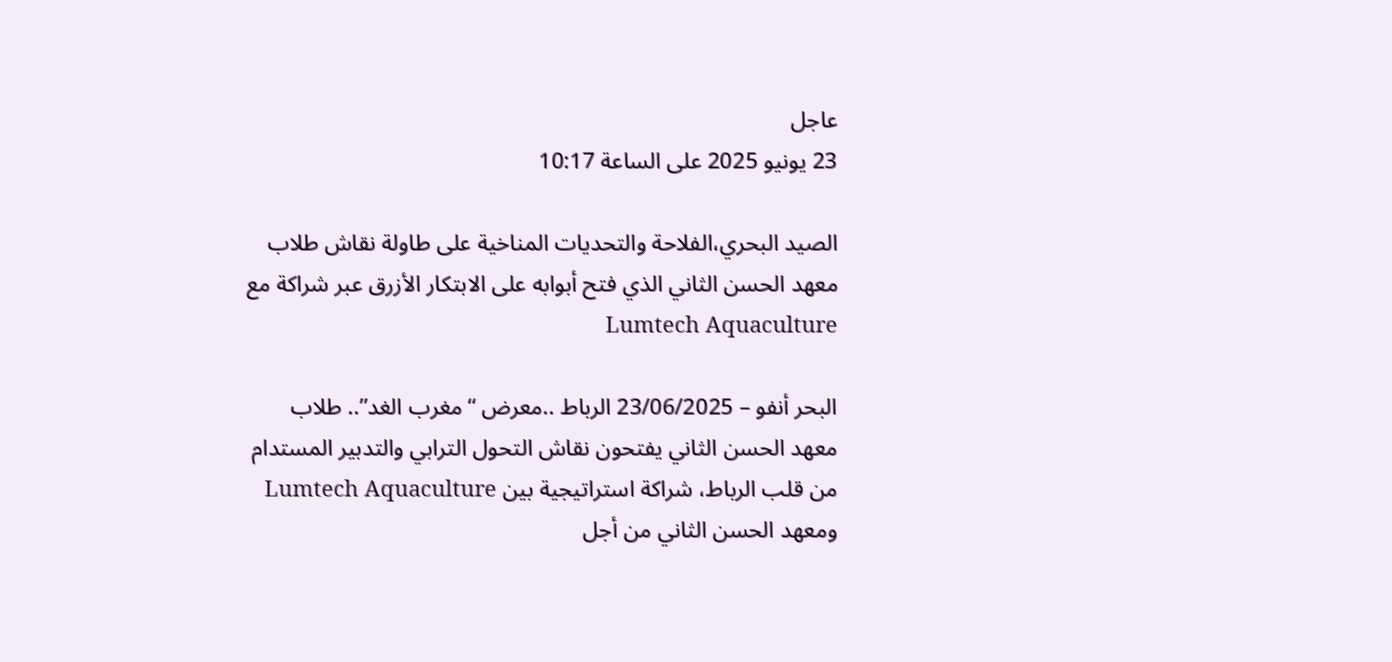عاجل
23 يونيو 2025 على الساعة 10:17

الصيد البحري،الفلاحة والتحديات المناخية على طاولة نقاش طلاب معهد الحسن الثاني الذي فتح أبوابه على الابتكار الأزرق عبر شراكة مع Lumtech Aquaculture

البحر أنفو – 23/06/2025 الرباط ..معرض “مغرب الغد”.. طلاب معهد الحسن الثاني يفتحون نقاش التحول الترابي والتدبير المستدام من قلب الرباط، شراكة استراتيجية بين Lumtech Aquaculture ومعهد الحسن الثاني من أجل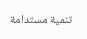تنمية مستدامة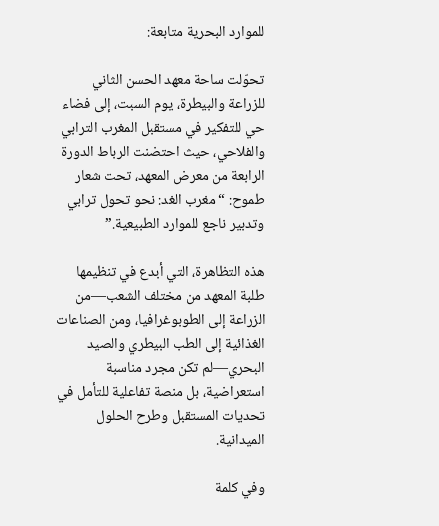للموارد البحرية متابعة:

تحوّلت ساحة معهد الحسن الثاني للزراعة والبيطرة، يوم السبت، إلى فضاء حي للتفكير في مستقبل المغرب الترابي والفلاحي، حيث احتضنت الرباط الدورة الرابعة من معرض المعهد، تحت شعار طموح: “مغرب الغد: نحو تحول ترابي وتدبير ناجع للموارد الطبيعية.”

هذه التظاهرة، التي أبدع في تنظيمها طلبة المعهد من مختلف الشعب—من الزراعة إلى الطوبوغرافيا، ومن الصناعات الغذائية إلى الطب البيطري والصيد البحري—لم تكن مجرد مناسبة استعراضية، بل منصة تفاعلية للتأمل في تحديات المستقبل وطرح الحلول الميدانية.

وفي كلمة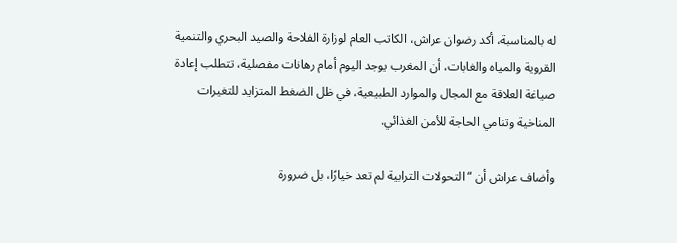له بالمناسبة، أكد رضوان عراش، الكاتب العام لوزارة الفلاحة والصيد البحري والتنمية القروية والمياه والغابات، أن المغرب يوجد اليوم أمام رهانات مفصلية، تتطلب إعادة صياغة العلاقة مع المجال والموارد الطبيعية، في ظل الضغط المتزايد للتغيرات المناخية وتنامي الحاجة للأمن الغذائي.

وأضاف عراش أن “التحولات الترابية لم تعد خيارًا، بل ضرورة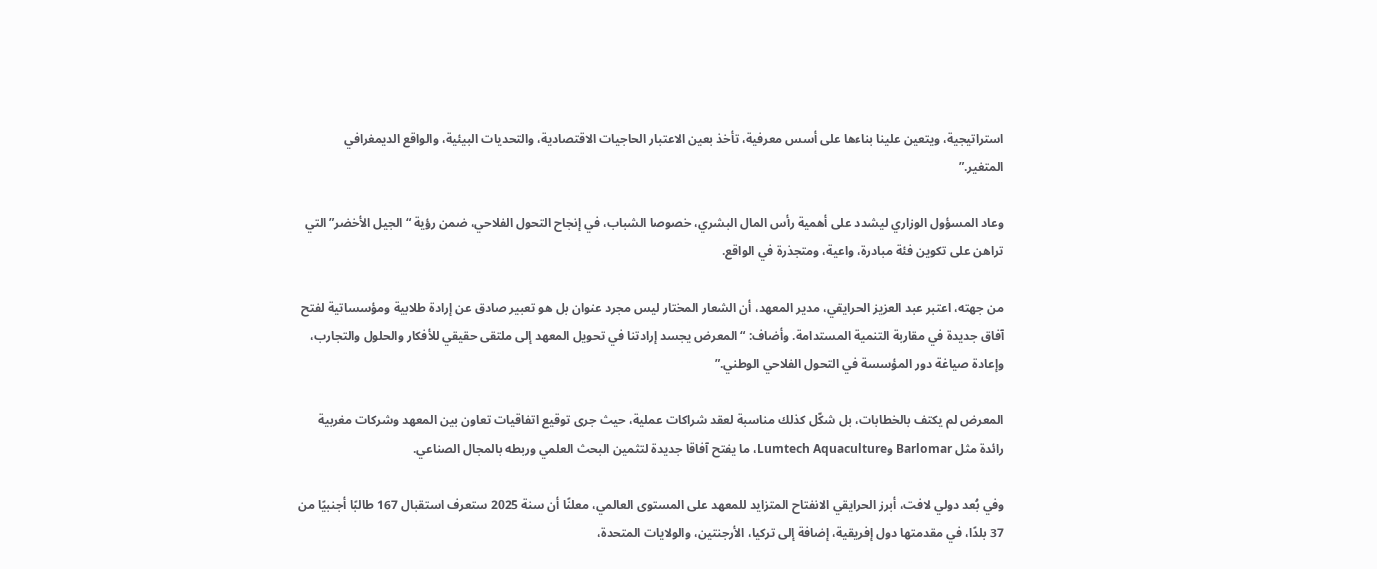استراتيجية، ويتعين علينا بناءها على أسس معرفية، تأخذ بعين الاعتبار الحاجيات الاقتصادية، والتحديات البيئية، والواقع الديمغرافي المتغير.”

وعاد المسؤول الوزاري ليشدد على أهمية رأس المال البشري، خصوصا الشباب، في إنجاح التحول الفلاحي، ضمن رؤية “الجيل الأخضر” التي تراهن على تكوين فئة مبادرة، واعية، ومتجذرة في الواقع.

من جهته، اعتبر عبد العزيز الحرايقي، مدير المعهد، أن الشعار المختار ليس مجرد عنوان بل هو تعبير صادق عن إرادة طلابية ومؤسساتية لفتح آفاق جديدة في مقاربة التنمية المستدامة. وأضاف: “المعرض يجسد إرادتنا في تحويل المعهد إلى ملتقى حقيقي للأفكار والحلول والتجارب، وإعادة صياغة دور المؤسسة في التحول الفلاحي الوطني.”

المعرض لم يكتف بالخطابات، بل شكّل كذلك مناسبة لعقد شراكات عملية، حيث جرى توقيع اتفاقيات تعاون بين المعهد وشركات مغربية رائدة مثل Barlomar وLumtech Aquaculture، ما يفتح آفاقا جديدة لتثمين البحث العلمي وربطه بالمجال الصناعي.

وفي بُعد دولي لافت، أبرز الحرايقي الانفتاح المتزايد للمعهد على المستوى العالمي، معلنًا أن سنة 2025 ستعرف استقبال 167 طالبًا أجنبيًا من 37 بلدًا، في مقدمتها دول إفريقية، إضافة إلى تركيا، الأرجنتين، والولايات المتحدة،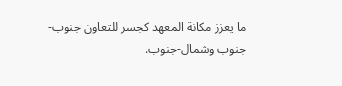ما يعزز مكانة المعهد كجسر للتعاون جنوب-جنوب وشمال-جنوب.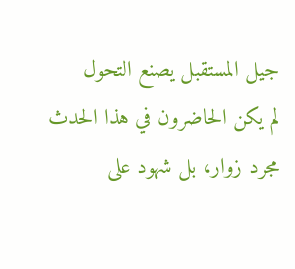جيل المستقبل يصنع التحول
لم يكن الحاضرون في هذا الحدث مجرد زوار، بل شهود على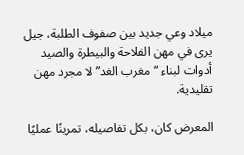ميلاد وعي جديد بين صفوف الطلبة، جيل يرى في مهن الفلاحة والبيطرة والصيد أدوات لبناء “مغرب الغد” لا مجرد مهن تقليدية.

المعرض كان، بكل تفاصيله، تمرينًا عمليًا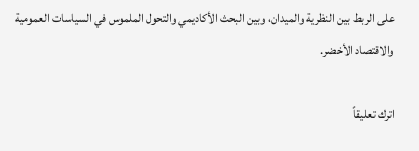على الربط بين النظرية والميدان، وبين البحث الأكاديمي والتحول الملموس في السياسات العمومية والاقتصاد الأخضر.

اترك تعليقاً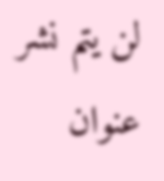لن يتم نشر عنوان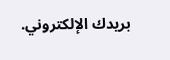بريدك الإلكتروني.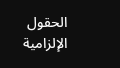الحقول الإلزامية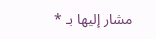مشار إليها بـ *